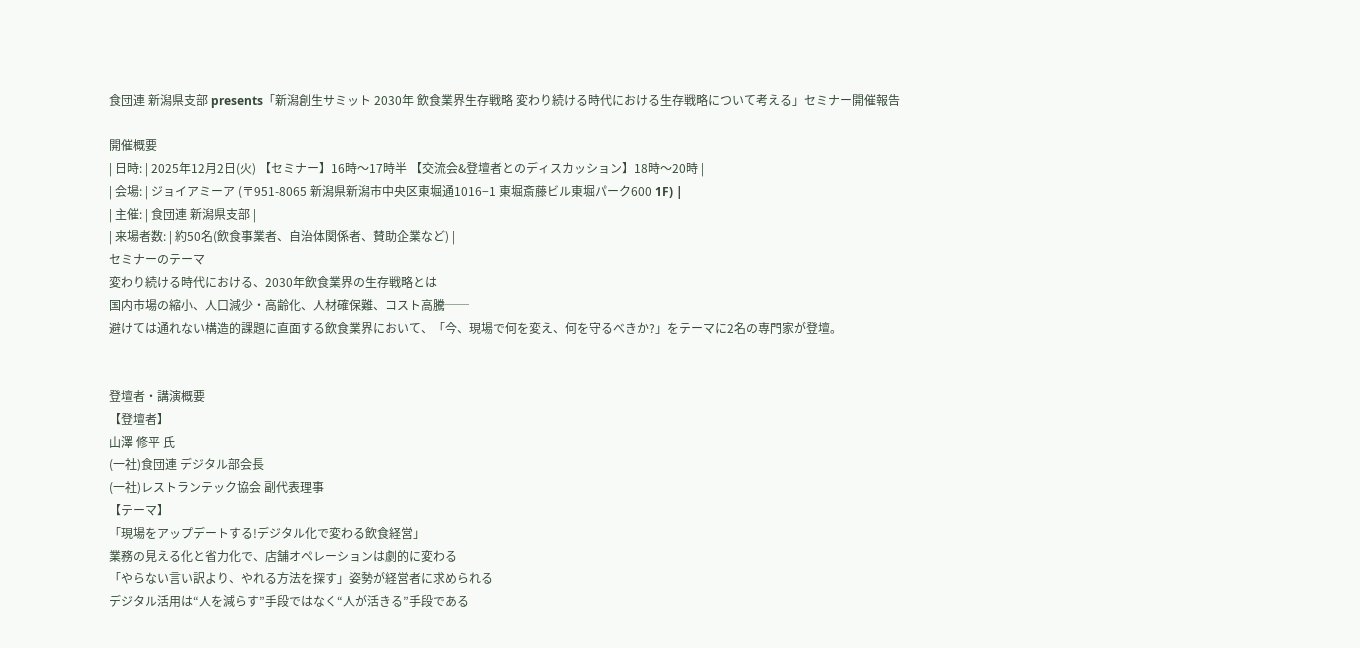食団連 新潟県支部 presents「新潟創生サミット 2030年 飲食業界生存戦略 変わり続ける時代における生存戦略について考える」セミナー開催報告

開催概要
| 日時: | 2025年12月2日(火) 【セミナー】16時〜17時半 【交流会&登壇者とのディスカッション】18時〜20時 |
| 会場: | ジョイアミーア (〒951-8065 新潟県新潟市中央区東堀通1016−1 東堀斎藤ビル東堀パーク600 1F) |
| 主催: | 食団連 新潟県支部 |
| 来場者数: | 約50名(飲食事業者、自治体関係者、賛助企業など) |
セミナーのテーマ
変わり続ける時代における、2030年飲食業界の生存戦略とは
国内市場の縮小、人口減少・高齢化、人材確保難、コスト高騰──
避けては通れない構造的課題に直面する飲食業界において、「今、現場で何を変え、何を守るべきか?」をテーマに2名の専門家が登壇。


登壇者・講演概要
【登壇者】
山澤 修平 氏
(一社)食団連 デジタル部会長
(一社)レストランテック協会 副代表理事
【テーマ】
「現場をアップデートする!デジタル化で変わる飲食経営」
業務の見える化と省力化で、店舗オペレーションは劇的に変わる
「やらない言い訳より、やれる方法を探す」姿勢が経営者に求められる
デジタル活用は“人を減らす”手段ではなく“人が活きる”手段である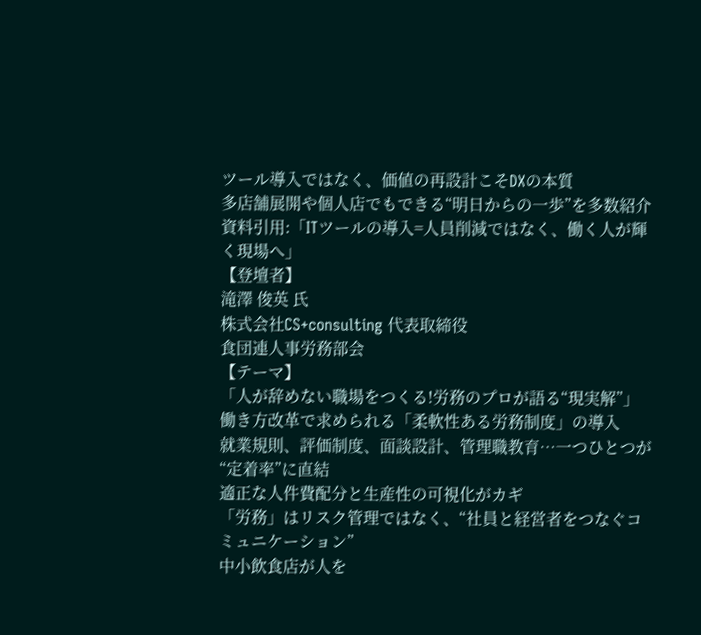ツール導入ではなく、価値の再設計こそDXの本質
多店舗展開や個人店でもできる“明日からの一歩”を多数紹介
資料引用:「ITツールの導入=人員削減ではなく、働く人が輝く現場へ」
【登壇者】
滝澤 俊英 氏
株式会社CS+consulting 代表取締役
食団連人事労務部会
【テーマ】
「人が辞めない職場をつくる!労務のプロが語る“現実解”」
働き方改革で求められる「柔軟性ある労務制度」の導入
就業規則、評価制度、面談設計、管理職教育…一つひとつが“定着率”に直結
適正な人件費配分と生産性の可視化がカギ
「労務」はリスク管理ではなく、“社員と経営者をつなぐコミュニケーション”
中小飲食店が人を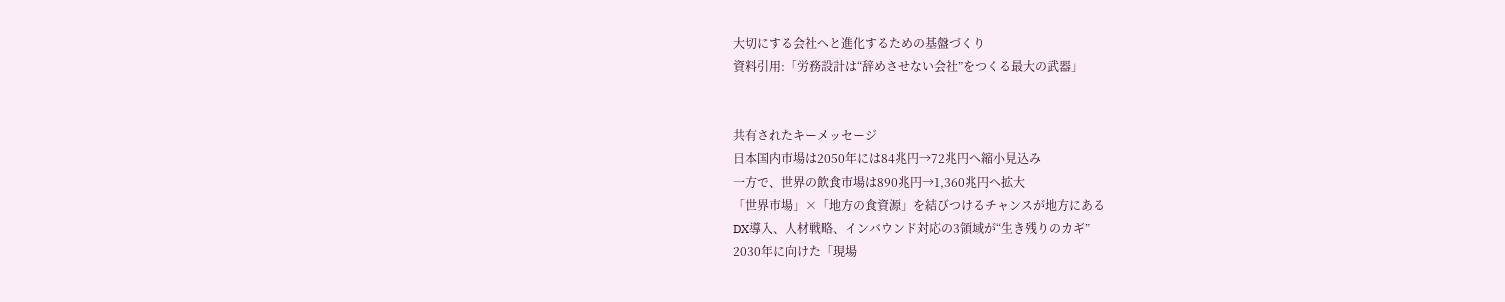大切にする会社へと進化するための基盤づくり
資料引用:「労務設計は“辞めさせない会社”をつくる最大の武器」


共有されたキーメッセージ
日本国内市場は2050年には84兆円→72兆円へ縮小見込み
一方で、世界の飲食市場は890兆円→1,360兆円へ拡大
「世界市場」×「地方の食資源」を結びつけるチャンスが地方にある
DX導入、人材戦略、インバウンド対応の3領域が“生き残りのカギ”
2030年に向けた「現場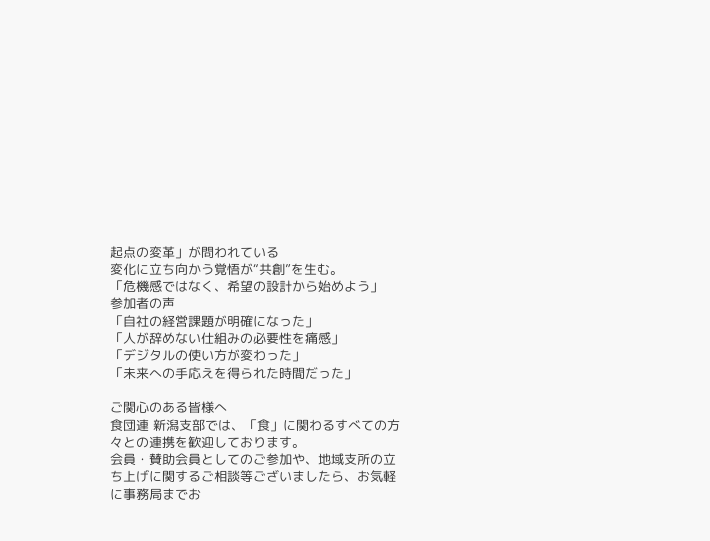起点の変革」が問われている
変化に立ち向かう覚悟が“共創”を生む。
「危機感ではなく、希望の設計から始めよう」
参加者の声
「自社の経営課題が明確になった」
「人が辞めない仕組みの必要性を痛感」
「デジタルの使い方が変わった」
「未来への手応えを得られた時間だった」

ご関心のある皆様へ
食団連 新潟支部では、「食」に関わるすべての方々との連携を歓迎しております。
会員・賛助会員としてのご参加や、地域支所の立ち上げに関するご相談等ございましたら、お気軽に事務局までお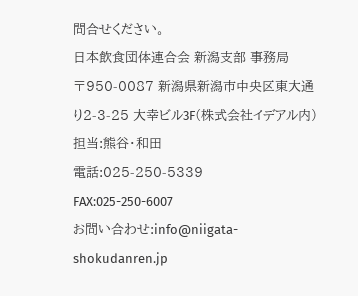問合せください。
日本飲食団体連合会 新潟支部 事務局
〒950-0087 新潟県新潟市中央区東大通り2-3-25 大幸ビル3F(株式会社イデアル内)
担当:熊谷・和田
電話:025-250-5339
FAX:025-250-6007
お問い合わせ:info@niigata-shokudanren.jp